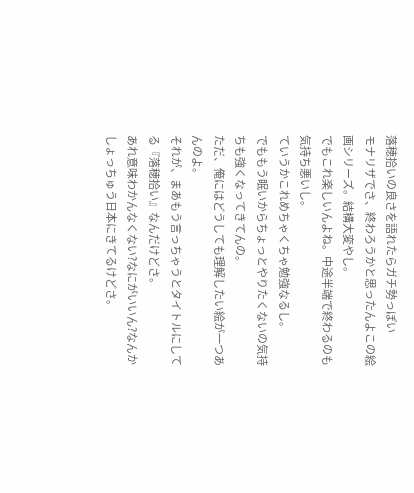落穂拾いの良さを語れたらガチ勢っぽい
モナリザでさ、終わろうかと思ったんよこの絵画シリーズ。結構大変やし。
でもこれ楽しいんよね。中途半端で終わるのも気持ち悪いし。
ていうかこれめちゃくちゃ勉強なるし。
でももう眠いからちょっとやりたくないの気持ちも強くなってきてんの。
ただ、俺にはどうしても理解したい絵が一つあんのよ。
それが、まあもう言っちゃうとタイトルにしてる『落穂拾い』なんだけどさ。
あれ意味わかんなくない?なにがいいん?なんかしょっちゅう日本にきてるけどさ。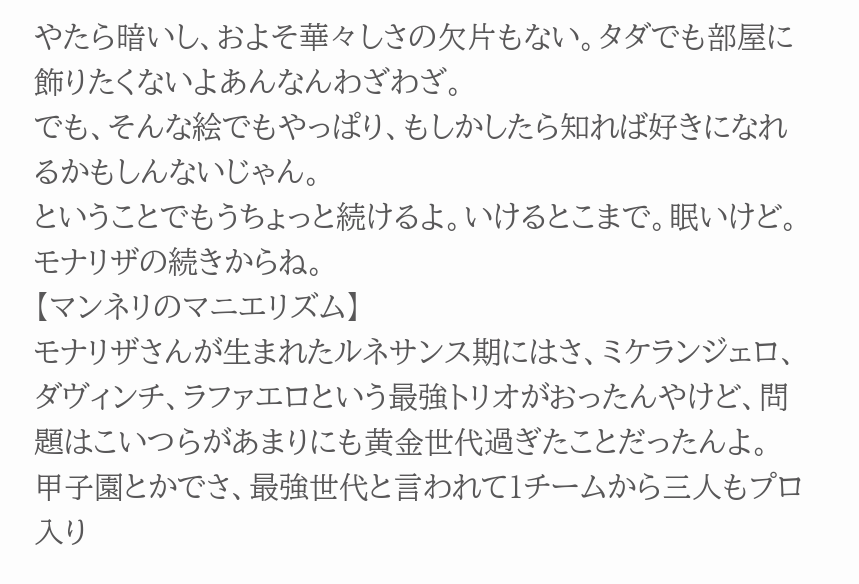やたら暗いし、およそ華々しさの欠片もない。タダでも部屋に飾りたくないよあんなんわざわざ。
でも、そんな絵でもやっぱり、もしかしたら知れば好きになれるかもしんないじゃん。
ということでもうちょっと続けるよ。いけるとこまで。眠いけど。
モナリザの続きからね。
【マンネリのマニエリズム】
モナリザさんが生まれたルネサンス期にはさ、ミケランジェロ、ダヴィンチ、ラファエロという最強トリオがおったんやけど、問題はこいつらがあまりにも黄金世代過ぎたことだったんよ。
甲子園とかでさ、最強世代と言われて1チームから三人もプロ入り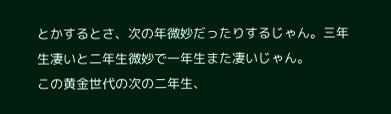とかするとさ、次の年微妙だったりするじゃん。三年生凄いと二年生微妙で一年生また凄いじゃん。
この黄金世代の次の二年生、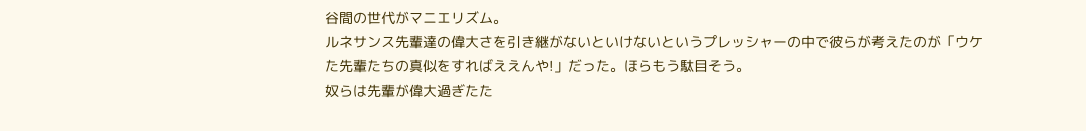谷間の世代がマニエリズム。
ルネサンス先輩達の偉大さを引き継がないといけないというプレッシャーの中で彼らが考えたのが「ウケた先輩たちの真似をすればええんや!」だった。ほらもう駄目そう。
奴らは先輩が偉大過ぎたた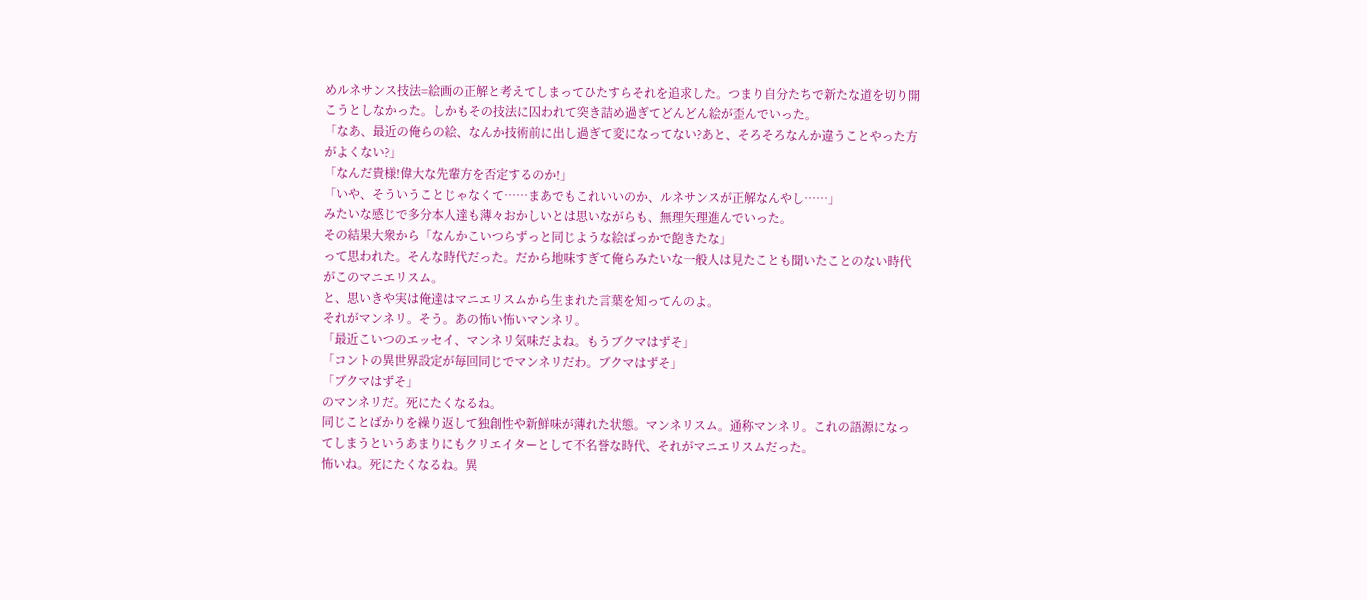めルネサンス技法=絵画の正解と考えてしまってひたすらそれを追求した。つまり自分たちで新たな道を切り開こうとしなかった。しかもその技法に囚われて突き詰め過ぎてどんどん絵が歪んでいった。
「なあ、最近の俺らの絵、なんか技術前に出し過ぎて変になってない?あと、そろそろなんか違うことやった方がよくない?」
「なんだ貴様!偉大な先輩方を否定するのか!」
「いや、そういうことじゃなくて……まあでもこれいいのか、ルネサンスが正解なんやし……」
みたいな感じで多分本人達も薄々おかしいとは思いながらも、無理矢理進んでいった。
その結果大衆から「なんかこいつらずっと同じような絵ばっかで飽きたな」
って思われた。そんな時代だった。だから地味すぎて俺らみたいな一般人は見たことも聞いたことのない時代がこのマニエリスム。
と、思いきや実は俺達はマニエリスムから生まれた言葉を知ってんのよ。
それがマンネリ。そう。あの怖い怖いマンネリ。
「最近こいつのエッセイ、マンネリ気味だよね。もうブクマはずそ」
「コントの異世界設定が毎回同じでマンネリだわ。ブクマはずそ」
「ブクマはずそ」
のマンネリだ。死にたくなるね。
同じことばかりを繰り返して独創性や新鮮味が薄れた状態。マンネリスム。通称マンネリ。これの語源になってしまうというあまりにもクリエイターとして不名誉な時代、それがマニエリスムだった。
怖いね。死にたくなるね。異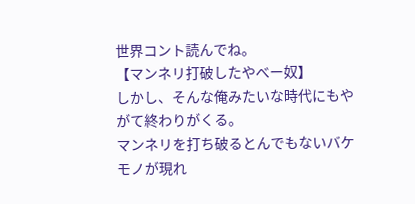世界コント読んでね。
【マンネリ打破したやべー奴】
しかし、そんな俺みたいな時代にもやがて終わりがくる。
マンネリを打ち破るとんでもないバケモノが現れ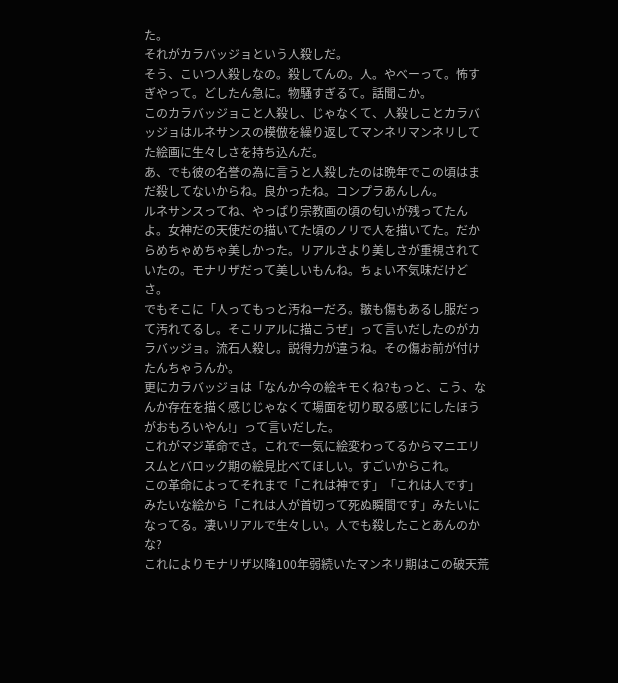た。
それがカラバッジョという人殺しだ。
そう、こいつ人殺しなの。殺してんの。人。やべーって。怖すぎやって。どしたん急に。物騒すぎるて。話聞こか。
このカラバッジョこと人殺し、じゃなくて、人殺しことカラバッジョはルネサンスの模倣を繰り返してマンネリマンネリしてた絵画に生々しさを持ち込んだ。
あ、でも彼の名誉の為に言うと人殺したのは晩年でこの頃はまだ殺してないからね。良かったね。コンプラあんしん。
ルネサンスってね、やっぱり宗教画の頃の匂いが残ってたんよ。女神だの天使だの描いてた頃のノリで人を描いてた。だからめちゃめちゃ美しかった。リアルさより美しさが重視されていたの。モナリザだって美しいもんね。ちょい不気味だけどさ。
でもそこに「人ってもっと汚ねーだろ。皺も傷もあるし服だって汚れてるし。そこリアルに描こうぜ」って言いだしたのがカラバッジョ。流石人殺し。説得力が違うね。その傷お前が付けたんちゃうんか。
更にカラバッジョは「なんか今の絵キモくね?もっと、こう、なんか存在を描く感じじゃなくて場面を切り取る感じにしたほうがおもろいやん!」って言いだした。
これがマジ革命でさ。これで一気に絵変わってるからマニエリスムとバロック期の絵見比べてほしい。すごいからこれ。
この革命によってそれまで「これは神です」「これは人です」みたいな絵から「これは人が首切って死ぬ瞬間です」みたいになってる。凄いリアルで生々しい。人でも殺したことあんのかな?
これによりモナリザ以降100年弱続いたマンネリ期はこの破天荒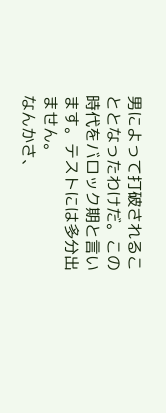男によって打破されることとなったわけだ。この時代をバロック期と言います。テストには多分出ません。
なんかさ、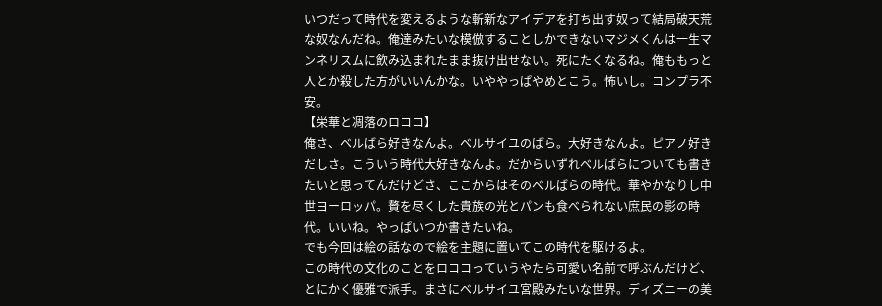いつだって時代を変えるような斬新なアイデアを打ち出す奴って結局破天荒な奴なんだね。俺達みたいな模倣することしかできないマジメくんは一生マンネリスムに飲み込まれたまま抜け出せない。死にたくなるね。俺ももっと人とか殺した方がいいんかな。いややっぱやめとこう。怖いし。コンプラ不安。
【栄華と凋落のロココ】
俺さ、ベルばら好きなんよ。ベルサイユのばら。大好きなんよ。ピアノ好きだしさ。こういう時代大好きなんよ。だからいずれベルばらについても書きたいと思ってんだけどさ、ここからはそのベルばらの時代。華やかなりし中世ヨーロッパ。贅を尽くした貴族の光とパンも食べられない庶民の影の時代。いいね。やっぱいつか書きたいね。
でも今回は絵の話なので絵を主題に置いてこの時代を駆けるよ。
この時代の文化のことをロココっていうやたら可愛い名前で呼ぶんだけど、とにかく優雅で派手。まさにベルサイユ宮殿みたいな世界。ディズニーの美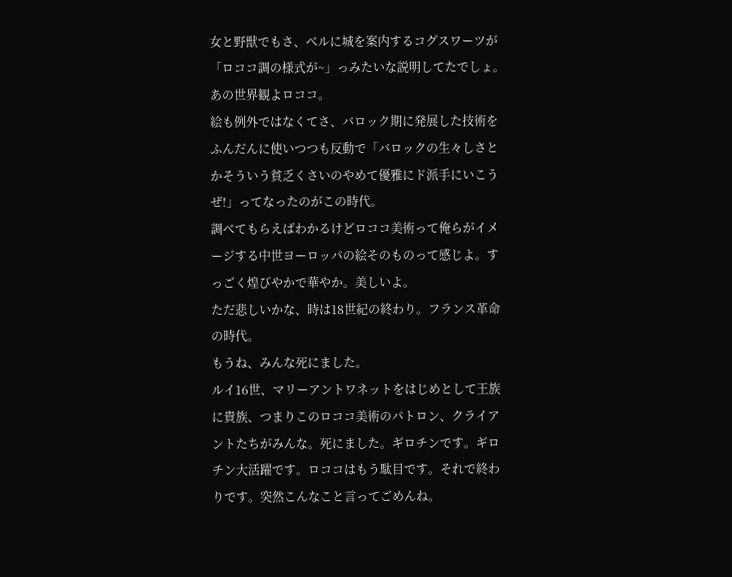女と野獣でもさ、ベルに城を案内するコグスワーツが「ロココ調の様式が~」っみたいな説明してたでしょ。あの世界観よロココ。
絵も例外ではなくてさ、バロック期に発展した技術をふんだんに使いつつも反動で「バロックの生々しさとかそういう貧乏くさいのやめて優雅にド派手にいこうぜ!」ってなったのがこの時代。
調べてもらえばわかるけどロココ美術って俺らがイメージする中世ヨーロッパの絵そのものって感じよ。すっごく煌びやかで華やか。美しいよ。
ただ悲しいかな、時は18世紀の終わり。フランス革命の時代。
もうね、みんな死にました。
ルイ16世、マリーアントワネットをはじめとして王族に貴族、つまりこのロココ美術のパトロン、クライアントたちがみんな。死にました。ギロチンです。ギロチン大活躍です。ロココはもう駄目です。それで終わりです。突然こんなこと言ってごめんね。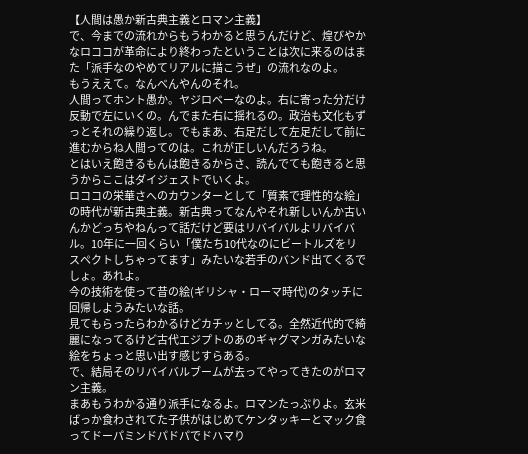【人間は愚か新古典主義とロマン主義】
で、今までの流れからもうわかると思うんだけど、煌びやかなロココが革命により終わったということは次に来るのはまた「派手なのやめてリアルに描こうぜ」の流れなのよ。
もうええて。なんべんやんのそれ。
人間ってホント愚か。ヤジロベーなのよ。右に寄った分だけ反動で左にいくの。んでまた右に揺れるの。政治も文化もずっとそれの繰り返し。でもまあ、右足だして左足だして前に進むからね人間ってのは。これが正しいんだろうね。
とはいえ飽きるもんは飽きるからさ、読んでても飽きると思うからここはダイジェストでいくよ。
ロココの栄華さへのカウンターとして「質素で理性的な絵」の時代が新古典主義。新古典ってなんやそれ新しいんか古いんかどっちやねんって話だけど要はリバイバルよリバイバル。10年に一回くらい「僕たち10代なのにビートルズをリスペクトしちゃってます」みたいな若手のバンド出てくるでしょ。あれよ。
今の技術を使って昔の絵(ギリシャ・ローマ時代)のタッチに回帰しようみたいな話。
見てもらったらわかるけどカチッとしてる。全然近代的で綺麗になってるけど古代エジプトのあのギャグマンガみたいな絵をちょっと思い出す感じすらある。
で、結局そのリバイバルブームが去ってやってきたのがロマン主義。
まあもうわかる通り派手になるよ。ロマンたっぷりよ。玄米ばっか食わされてた子供がはじめてケンタッキーとマック食ってドーパミンドパドパでドハマり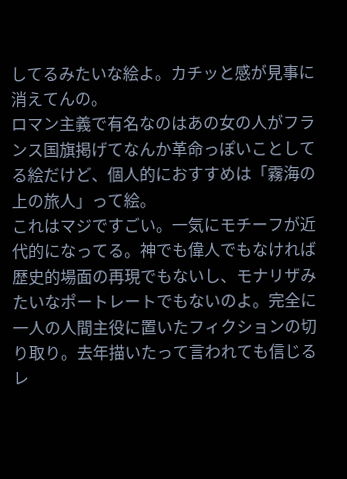してるみたいな絵よ。カチッと感が見事に消えてんの。
ロマン主義で有名なのはあの女の人がフランス国旗掲げてなんか革命っぽいことしてる絵だけど、個人的におすすめは「霧海の上の旅人」って絵。
これはマジですごい。一気にモチーフが近代的になってる。神でも偉人でもなければ歴史的場面の再現でもないし、モナリザみたいなポートレートでもないのよ。完全に一人の人間主役に置いたフィクションの切り取り。去年描いたって言われても信じるレ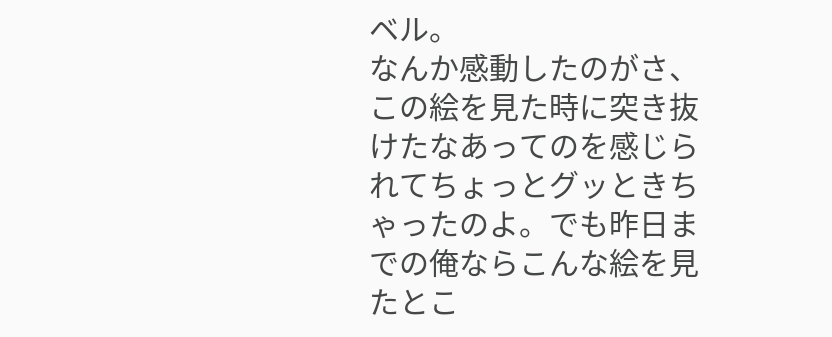ベル。
なんか感動したのがさ、この絵を見た時に突き抜けたなあってのを感じられてちょっとグッときちゃったのよ。でも昨日までの俺ならこんな絵を見たとこ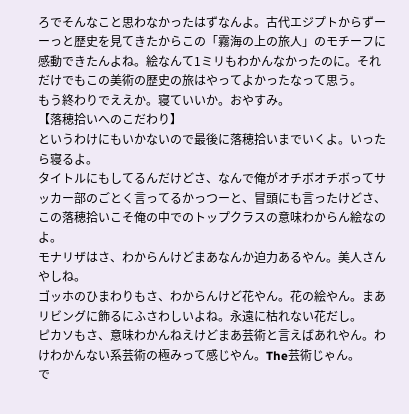ろでそんなこと思わなかったはずなんよ。古代エジプトからずーーっと歴史を見てきたからこの「霧海の上の旅人」のモチーフに感動できたんよね。絵なんて1ミリもわかんなかったのに。それだけでもこの美術の歴史の旅はやってよかったなって思う。
もう終わりでええか。寝ていいか。おやすみ。
【落穂拾いへのこだわり】
というわけにもいかないので最後に落穂拾いまでいくよ。いったら寝るよ。
タイトルにもしてるんだけどさ、なんで俺がオチボオチボってサッカー部のごとく言ってるかっつーと、冒頭にも言ったけどさ、この落穂拾いこそ俺の中でのトップクラスの意味わからん絵なのよ。
モナリザはさ、わからんけどまあなんか迫力あるやん。美人さんやしね。
ゴッホのひまわりもさ、わからんけど花やん。花の絵やん。まあリビングに飾るにふさわしいよね。永遠に枯れない花だし。
ピカソもさ、意味わかんねえけどまあ芸術と言えばあれやん。わけわかんない系芸術の極みって感じやん。The芸術じゃん。
で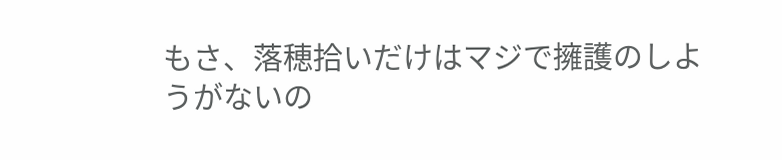もさ、落穂拾いだけはマジで擁護のしようがないの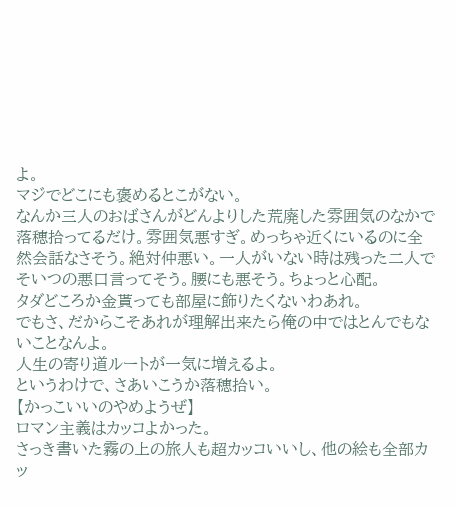よ。
マジでどこにも褒めるとこがない。
なんか三人のおばさんがどんよりした荒廃した雰囲気のなかで落穂拾ってるだけ。雰囲気悪すぎ。めっちゃ近くにいるのに全然会話なさそう。絶対仲悪い。一人がいない時は残った二人でそいつの悪口言ってそう。腰にも悪そう。ちょっと心配。
タダどころか金貰っても部屋に飾りたくないわあれ。
でもさ、だからこそあれが理解出来たら俺の中ではとんでもないことなんよ。
人生の寄り道ルートが一気に増えるよ。
というわけで、さあいこうか落穂拾い。
【かっこいいのやめようぜ】
ロマン主義はカッコよかった。
さっき書いた霧の上の旅人も超カッコいいし、他の絵も全部カッ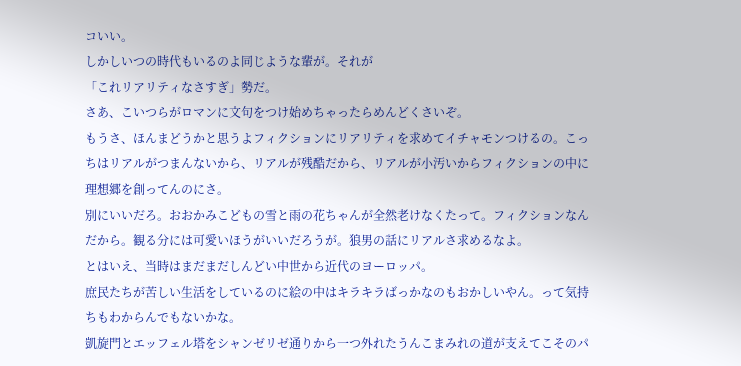コいい。
しかしいつの時代もいるのよ同じような輩が。それが
「これリアリティなさすぎ」勢だ。
さあ、こいつらがロマンに文句をつけ始めちゃったらめんどくさいぞ。
もうさ、ほんまどうかと思うよフィクションにリアリティを求めてイチャモンつけるの。こっちはリアルがつまんないから、リアルが残酷だから、リアルが小汚いからフィクションの中に理想郷を創ってんのにさ。
別にいいだろ。おおかみこどもの雪と雨の花ちゃんが全然老けなくたって。フィクションなんだから。観る分には可愛いほうがいいだろうが。狼男の話にリアルさ求めるなよ。
とはいえ、当時はまだまだしんどい中世から近代のヨーロッパ。
庶民たちが苦しい生活をしているのに絵の中はキラキラばっかなのもおかしいやん。って気持ちもわからんでもないかな。
凱旋門とエッフェル塔をシャンゼリゼ通りから一つ外れたうんこまみれの道が支えてこそのパ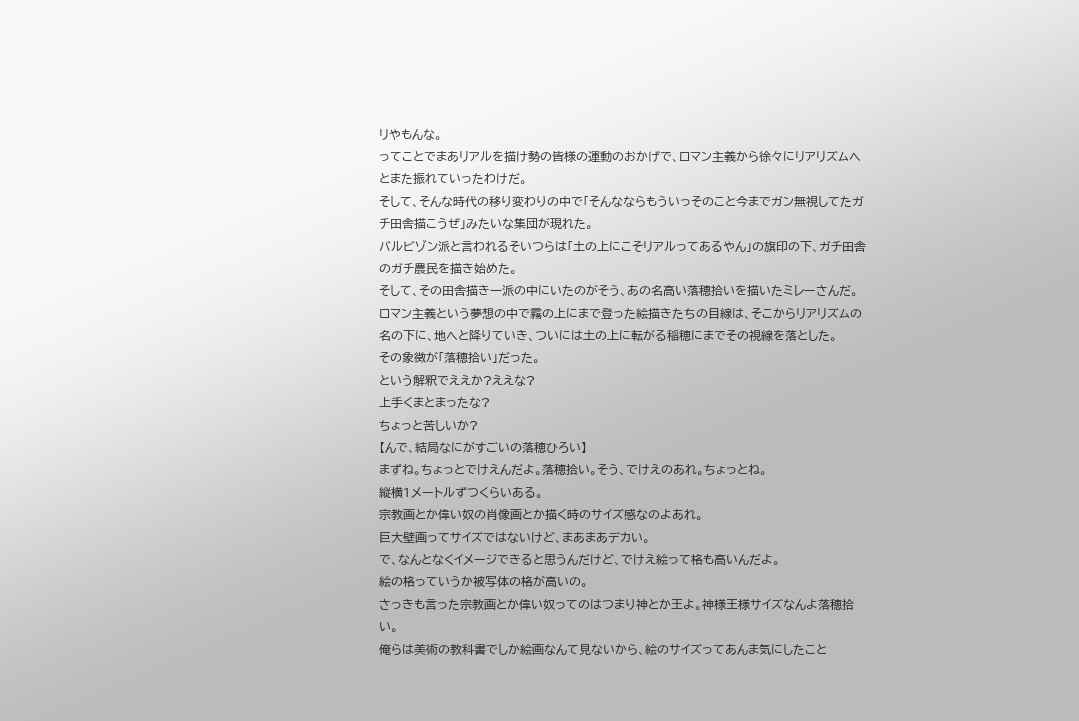リやもんな。
ってことでまあリアルを描け勢の皆様の運動のおかげで、ロマン主義から徐々にリアリズムへとまた振れていったわけだ。
そして、そんな時代の移り変わりの中で「そんなならもういっそのこと今までガン無視してたガチ田舎描こうぜ」みたいな集団が現れた。
バルビゾン派と言われるそいつらは「土の上にこそリアルってあるやん」の旗印の下、ガチ田舎のガチ農民を描き始めた。
そして、その田舎描き一派の中にいたのがそう、あの名高い落穂拾いを描いたミレーさんだ。
ロマン主義という夢想の中で霧の上にまで登った絵描きたちの目線は、そこからリアリズムの名の下に、地へと降りていき、ついには土の上に転がる稲穂にまでその視線を落とした。
その象徴が「落穂拾い」だった。
という解釈でええか?ええな?
上手くまとまったな?
ちょっと苦しいか?
【んで、結局なにがすごいの落穂ひろい】
まずね。ちょっとでけえんだよ。落穂拾い。そう、でけえのあれ。ちょっとね。
縦横1メートルずつくらいある。
宗教画とか偉い奴の肖像画とか描く時のサイズ感なのよあれ。
巨大壁画ってサイズではないけど、まあまあデカい。
で、なんとなくイメージできると思うんだけど、でけえ絵って格も高いんだよ。
絵の格っていうか被写体の格が高いの。
さっきも言った宗教画とか偉い奴ってのはつまり神とか王よ。神様王様サイズなんよ落穂拾い。
俺らは美術の教科書でしか絵画なんて見ないから、絵のサイズってあんま気にしたこと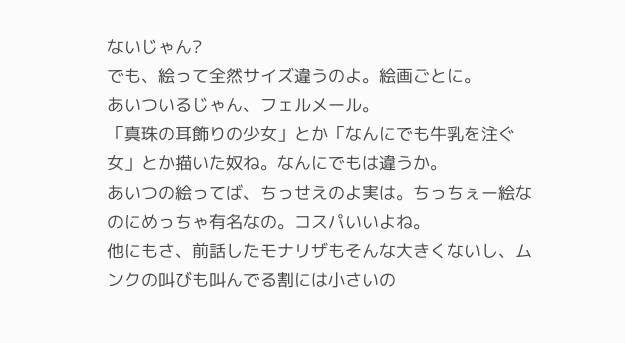ないじゃん?
でも、絵って全然サイズ違うのよ。絵画ごとに。
あいついるじゃん、フェルメール。
「真珠の耳飾りの少女」とか「なんにでも牛乳を注ぐ女」とか描いた奴ね。なんにでもは違うか。
あいつの絵ってば、ちっせえのよ実は。ちっちぇー絵なのにめっちゃ有名なの。コスパいいよね。
他にもさ、前話したモナリザもそんな大きくないし、ムンクの叫びも叫んでる割には小さいの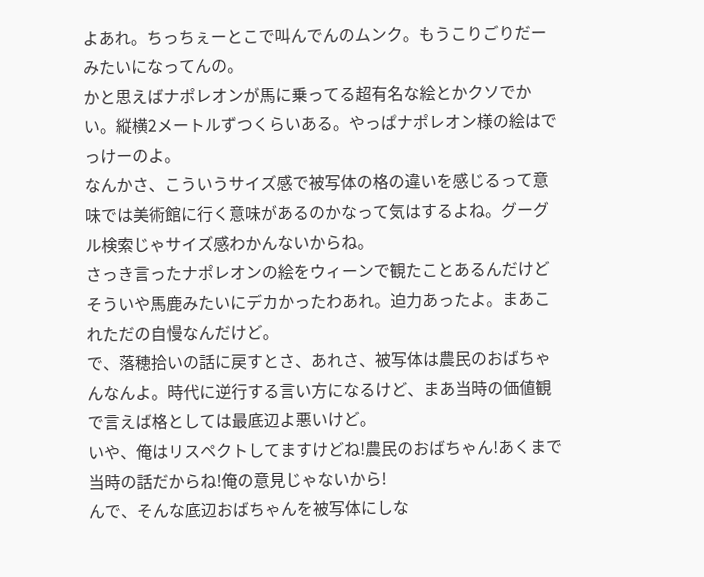よあれ。ちっちぇーとこで叫んでんのムンク。もうこりごりだーみたいになってんの。
かと思えばナポレオンが馬に乗ってる超有名な絵とかクソでかい。縦横2メートルずつくらいある。やっぱナポレオン様の絵はでっけーのよ。
なんかさ、こういうサイズ感で被写体の格の違いを感じるって意味では美術館に行く意味があるのかなって気はするよね。グーグル検索じゃサイズ感わかんないからね。
さっき言ったナポレオンの絵をウィーンで観たことあるんだけどそういや馬鹿みたいにデカかったわあれ。迫力あったよ。まあこれただの自慢なんだけど。
で、落穂拾いの話に戻すとさ、あれさ、被写体は農民のおばちゃんなんよ。時代に逆行する言い方になるけど、まあ当時の価値観で言えば格としては最底辺よ悪いけど。
いや、俺はリスペクトしてますけどね!農民のおばちゃん!あくまで当時の話だからね!俺の意見じゃないから!
んで、そんな底辺おばちゃんを被写体にしな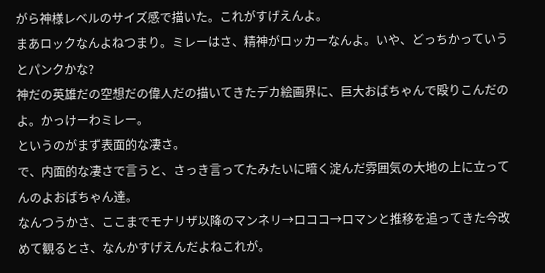がら神様レベルのサイズ感で描いた。これがすげえんよ。
まあロックなんよねつまり。ミレーはさ、精神がロッカーなんよ。いや、どっちかっていうとパンクかな?
神だの英雄だの空想だの偉人だの描いてきたデカ絵画界に、巨大おばちゃんで殴りこんだのよ。かっけーわミレー。
というのがまず表面的な凄さ。
で、内面的な凄さで言うと、さっき言ってたみたいに暗く淀んだ雰囲気の大地の上に立ってんのよおばちゃん達。
なんつうかさ、ここまでモナリザ以降のマンネリ→ロココ→ロマンと推移を追ってきた今改めて観るとさ、なんかすげえんだよねこれが。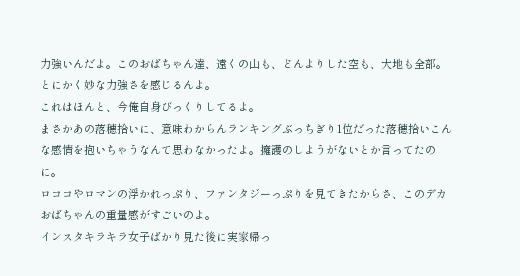力強いんだよ。このおばちゃん達、遠くの山も、どんよりした空も、大地も全部。とにかく妙な力強さを感じるんよ。
これはほんと、今俺自身びっくりしてるよ。
まさかあの落穂拾いに、意味わからんランキングぶっちぎり1位だった落穂拾いこんな感情を抱いちゃうなんて思わなかったよ。擁護のしようがないとか言ってたのに。
ロココやロマンの浮かれっぷり、ファンタジーっぷりを見てきたからさ、このデカおばちゃんの重量感がすごいのよ。
インスタキラキラ女子ばかり見た後に実家帰っ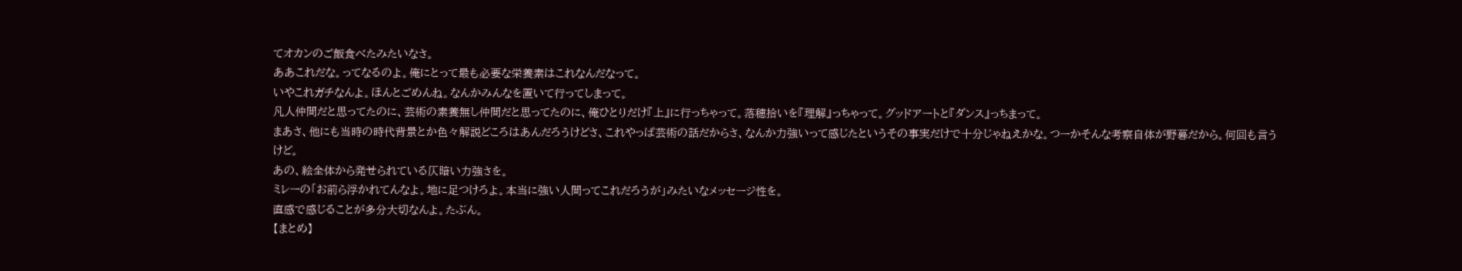てオカンのご飯食べたみたいなさ。
ああこれだな。ってなるのよ。俺にとって最も必要な栄養素はこれなんだなって。
いやこれガチなんよ。ほんとごめんね。なんかみんなを置いて行ってしまって。
凡人仲間だと思ってたのに、芸術の素養無し仲間だと思ってたのに、俺ひとりだけ『上』に行っちゃって。落穂拾いを『理解』っちゃって。グッドアートと『ダンス』っちまって。
まあさ、他にも当時の時代背景とか色々解説どころはあんだろうけどさ、これやっぱ芸術の話だからさ、なんか力強いって感じたというその事実だけで十分じゃねえかな。つーかそんな考察自体が野暮だから。何回も言うけど。
あの、絵全体から発せられている仄暗い力強さを。
ミレーの「お前ら浮かれてんなよ。地に足つけろよ。本当に強い人間ってこれだろうが」みたいなメッセージ性を。
直感で感じることが多分大切なんよ。たぶん。
【まとめ】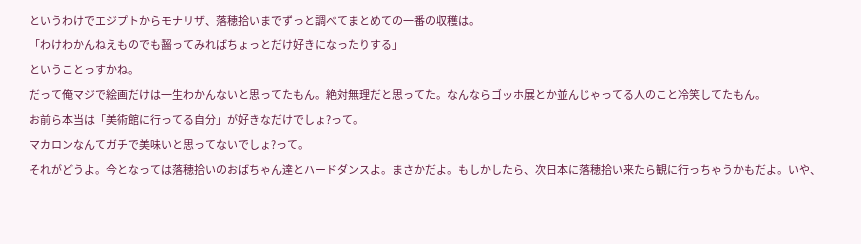というわけでエジプトからモナリザ、落穂拾いまでずっと調べてまとめての一番の収穫は。
「わけわかんねえものでも齧ってみればちょっとだけ好きになったりする」
ということっすかね。
だって俺マジで絵画だけは一生わかんないと思ってたもん。絶対無理だと思ってた。なんならゴッホ展とか並んじゃってる人のこと冷笑してたもん。
お前ら本当は「美術館に行ってる自分」が好きなだけでしょ?って。
マカロンなんてガチで美味いと思ってないでしょ?って。
それがどうよ。今となっては落穂拾いのおばちゃん達とハードダンスよ。まさかだよ。もしかしたら、次日本に落穂拾い来たら観に行っちゃうかもだよ。いや、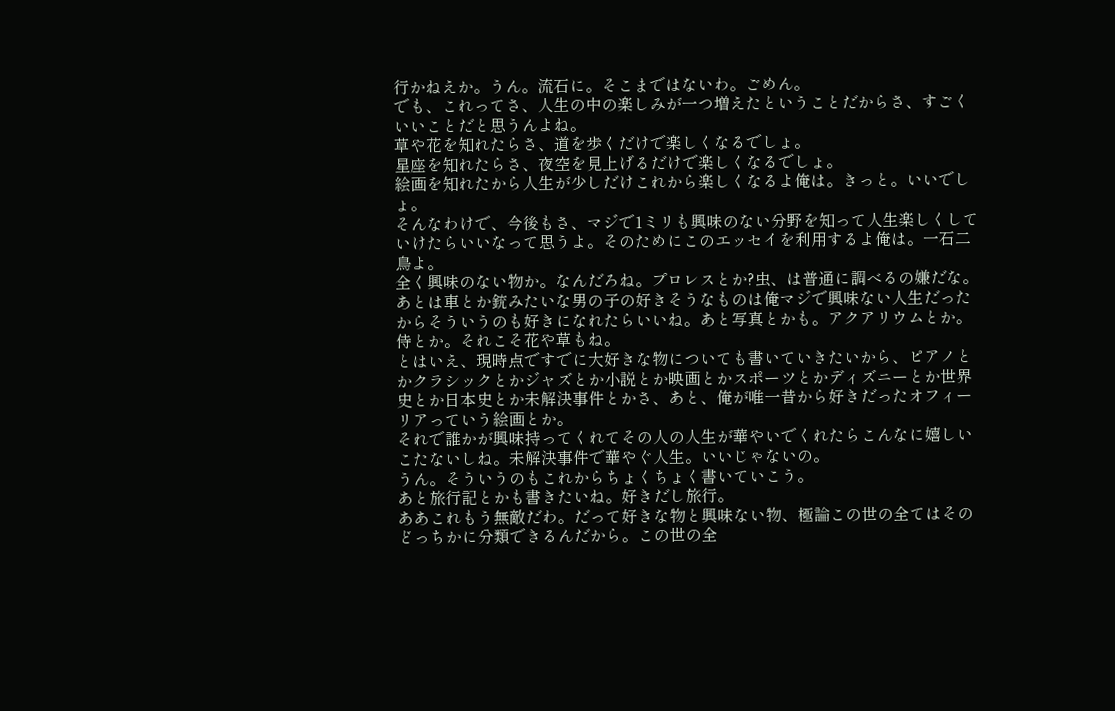行かねえか。うん。流石に。そこまではないわ。ごめん。
でも、これってさ、人生の中の楽しみが一つ増えたということだからさ、すごくいいことだと思うんよね。
草や花を知れたらさ、道を歩くだけで楽しくなるでしょ。
星座を知れたらさ、夜空を見上げるだけで楽しくなるでしょ。
絵画を知れたから人生が少しだけこれから楽しくなるよ俺は。きっと。いいでしょ。
そんなわけで、今後もさ、マジで1ミリも興味のない分野を知って人生楽しくしていけたらいいなって思うよ。そのためにこのエッセイを利用するよ俺は。一石二鳥よ。
全く興味のない物か。なんだろね。プロレスとか?虫、は普通に調べるの嫌だな。あとは車とか銃みたいな男の子の好きそうなものは俺マジで興味ない人生だったからそういうのも好きになれたらいいね。あと写真とかも。アクアリウムとか。侍とか。それこそ花や草もね。
とはいえ、現時点ですでに大好きな物についても書いていきたいから、ピアノとかクラシックとかジャズとか小説とか映画とかスポーツとかディズニーとか世界史とか日本史とか未解決事件とかさ、あと、俺が唯一昔から好きだったオフィーリアっていう絵画とか。
それで誰かが興味持ってくれてその人の人生が華やいでくれたらこんなに嬉しいこたないしね。未解決事件で華やぐ人生。いいじゃないの。
うん。そういうのもこれからちょくちょく書いていこう。
あと旅行記とかも書きたいね。好きだし旅行。
ああこれもう無敵だわ。だって好きな物と興味ない物、極論この世の全てはそのどっちかに分類できるんだから。この世の全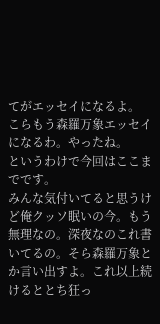てがエッセイになるよ。
こらもう森羅万象エッセイになるわ。やったね。
というわけで今回はここまでです。
みんな気付いてると思うけど俺クッソ眠いの今。もう無理なの。深夜なのこれ書いてるの。そら森羅万象とか言い出すよ。これ以上続けるととち狂っ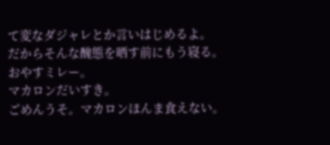て変なダジャレとか言いはじめるよ。
だからそんな醜態を晒す前にもう寝る。
おやすミレー。
マカロンだいすき。
ごめんうそ。マカロンほんま食えない。